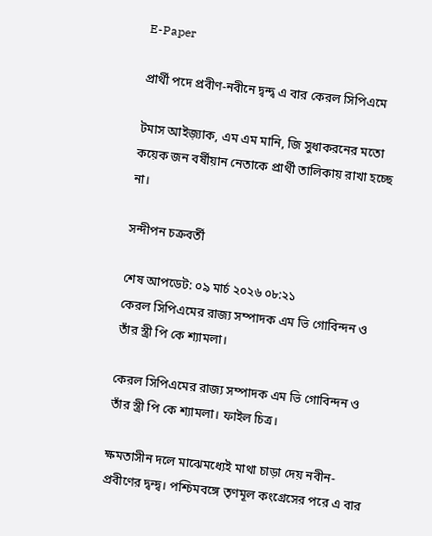E-Paper

প্রার্থী পদে প্রবীণ-নবীনে দ্বন্দ্ব এ বার কেরল সিপিএমে

টমাস আইজ়্যাক, এম এম মানি, জি সুধাকরনের মতো কয়েক জন বর্ষীয়ান নেতাকে প্রার্থী তালিকায় রাখা হচ্ছে না।

সন্দীপন চক্রবর্তী

শেষ আপডেট: ০৯ মার্চ ২০২৬ ০৮:২১
কেরল সিপিএমের রাজ্য সম্পাদক এম ভি গোবিন্দন ও তাঁর স্ত্রী পি কে শ্যামলা।

কেরল সিপিএমের রাজ্য সম্পাদক এম ভি গোবিন্দন ও তাঁর স্ত্রী পি কে শ্যামলা। ফাইল চিত্র।

ক্ষমতাসীন দলে মাঝেমধ্যেই মাথা চাড়া দেয় নবীন-প্রবীণের দ্বন্দ্ব। পশ্চিমবঙ্গে তৃণমূল কংগ্রেসের পরে এ বার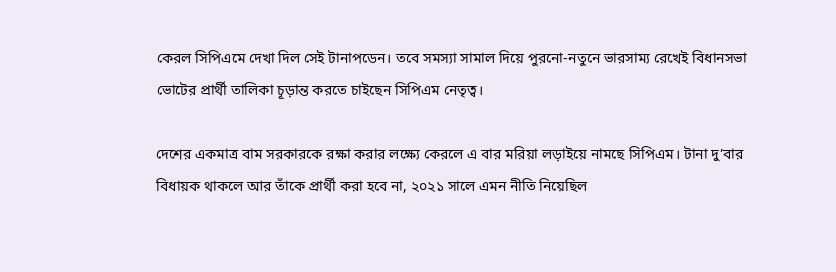কেরল সিপিএমে দেখা দিল সেই টানাপডেন। তবে সমস্যা সামাল দিয়ে পুরনো-নতুনে ভারসাম্য রেখেই বিধানসভা ভোটের প্রার্থী তালিকা চূড়ান্ত করতে চাইছেন সিপিএম নেতৃত্ব।

দেশের একমাত্র বাম সরকারকে রক্ষা করার লক্ষ্যে কেরলে এ বার মরিয়া লড়াইয়ে নামছে সিপিএম। টানা দু’বার বিধায়ক থাকলে আর তাঁকে প্রার্থী করা হবে না, ২০২১ সালে এমন নীতি নিয়েছিল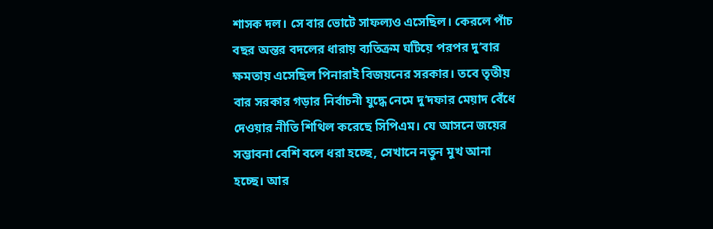শাসক দল। সে বার ভোটে সাফল্যও এসেছিল। কেরলে পাঁচ বছর অন্তর বদলের ধারায় ব্যতিক্রম ঘটিয়ে পরপর দু’বার ক্ষমতায় এসেছিল পিনারাই বিজয়নের সরকার। তবে তৃতীয় বার সরকার গড়ার নির্বাচনী যুদ্ধে নেমে দু’দফার মেয়াদ বেঁধে দেওয়ার নীতি শিথিল করেছে সিপিএম। যে আসনে জয়ের সম্ভাবনা বেশি বলে ধরা হচ্ছে, সেখানে নতুন মুখ আনা হচ্ছে। আর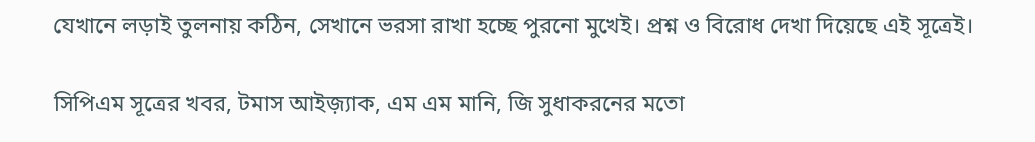যেখানে লড়াই তুলনায় কঠিন, সেখানে ভরসা রাখা হচ্ছে পুরনো মুখেই। প্রশ্ন ও বিরোধ দেখা দিয়েছে এই সূত্রেই।

সিপিএম সূত্রের খবর, টমাস আইজ়্যাক, এম এম মানি, জি সুধাকরনের মতো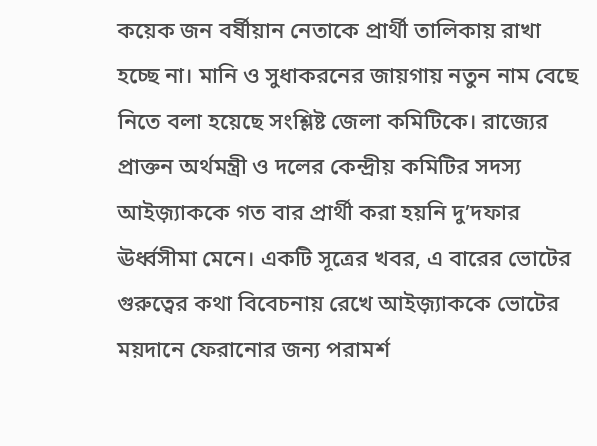কয়েক জন বর্ষীয়ান নেতাকে প্রার্থী তালিকায় রাখা হচ্ছে না। মানি ও সুধাকরনের জায়গায় নতুন নাম বেছে নিতে বলা হয়েছে সংশ্লিষ্ট জেলা কমিটিকে। রাজ্যের প্রাক্তন অর্থমন্ত্রী ও দলের কেন্দ্রীয় কমিটির সদস্য আইজ়্যাককে গত বার প্রার্থী করা হয়নি দু’দফার ঊর্ধ্বসীমা মেনে। একটি সূত্রের খবর, এ বারের ভোটের গুরুত্বের কথা বিবেচনায় রেখে আইজ়্যাককে ভোটের ময়দানে ফেরানোর জন্য পরামর্শ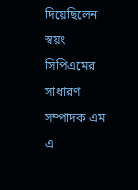দিয়েছিলেন স্বয়ং সিপিএমের সাধারণ সম্পাদক এম এ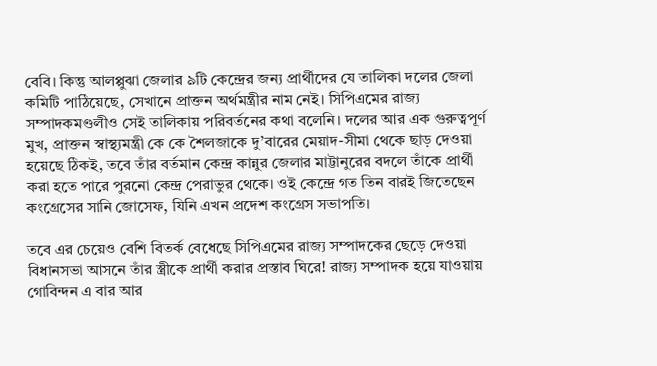বেবি। কিন্তু আলপ্পুঝা জেলার ৯টি কেন্দ্রের জন্য প্রার্থীদের যে তালিকা দলের জেলা কমিটি পাঠিয়েছে, সেখানে প্রাক্তন অর্থমন্ত্রীর নাম নেই। সিপিএমের রাজ্য সম্পাদকমণ্ডলীও সেই তালিকায় পরিবর্তনের কথা বলেনি। দলের আর এক গুরুত্বপূর্ণ মুখ, প্রাক্তন স্বাস্থ্যমন্ত্রী কে কে শৈলজাকে দু’বারের মেয়াদ-সীমা থেকে ছাড় দেওয়া হয়েছে ঠিকই, তবে তাঁর বর্তমান কেন্দ্র কান্নুর জেলার মাট্টানুরের বদলে তাঁকে প্রার্থী করা হতে পারে পুরনো কেন্দ্র পেরাভুর থেকে। ওই কেন্দ্রে গত তিন বারই জিতেছেন কংগ্রেসের সানি জোসেফ, যিনি এখন প্রদেশ কংগ্রেস সভাপতি।

তবে এর চেয়েও বেশি বিতর্ক বেধেছে সিপিএমের রাজ্য সম্পাদকের ছেড়ে দেওয়া বিধানসভা আসনে তাঁর স্ত্রীকে প্রার্থী করার প্রস্তাব ঘিরে! রাজ্য সম্পাদক হয়ে যাওয়ায় গোবিন্দন এ বার আর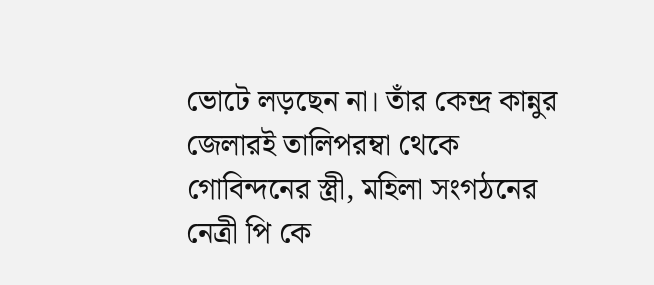ভোটে লড়ছেন না। তাঁর কেন্দ্র কান্নুর জেলারই তালিপরম্বা থেকে গোবিন্দনের স্ত্রী, মহিলা সংগঠনের নেত্রী পি কে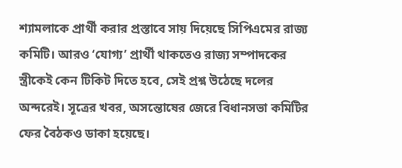শ্যামলাকে প্রার্থী করার প্রস্তাবে সায় দিয়েছে সিপিএমের রাজ্য কমিটি। আরও ‘যোগ্য’ প্রার্থী থাকতেও রাজ্য সম্পাদকের স্ত্রীকেই কেন টিকিট দিতে হবে, সেই প্রশ্ন উঠেছে দলের অন্দরেই। সূত্রের খবর, অসন্তোষের জেরে বিধানসভা কমিটির ফের বৈঠকও ডাকা হয়েছে।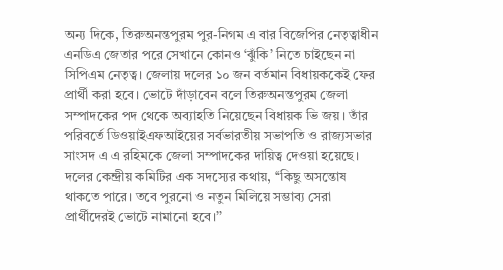অন্য দিকে, তিরুঅনন্তপুরম পুর-নিগম এ বার বিজেপির নেতৃত্বাধীন এনডিএ জেতার পরে সেখানে কোনও ‘ঝুঁকি’ নিতে চাইছেন না সিপিএম নেতৃত্ব। জেলায় দলের ১০ জন বর্তমান বিধায়ককেই ফের প্রার্থী করা হবে। ভোটে দাঁড়াবেন বলে তিরুঅনন্তপুরম জেলা সম্পাদকের পদ থেকে অব্যাহতি নিয়েছেন বিধায়ক ভি জয়। তাঁর পরিবর্তে ডিওয়াইএফআইয়ের সর্বভারতীয় সভাপতি ও রাজ্যসভার সাংসদ এ এ রহিমকে জেলা সম্পাদকের দায়িত্ব দেওয়া হয়েছে। দলের কেন্দ্রীয় কমিটির এক সদস্যের কথায়, ‘‘কিছু অসন্তোষ থাকতে পারে। তবে পুরনো ও নতুন মিলিয়ে সম্ভাব্য সেরা প্রার্থীদেরই ভোটে নামানো হবে।’’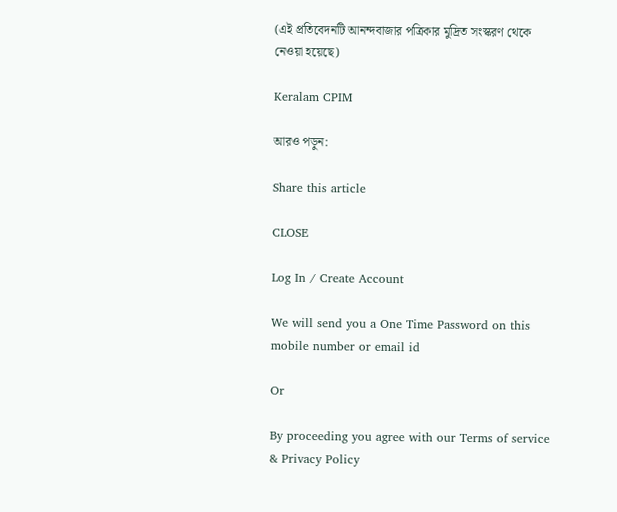(এই প্রতিবেদনটি আনন্দবাজার পত্রিকার মুদ্রিত সংস্করণ থেকে নেওয়া হয়েছে)

Keralam CPIM

আরও পড়ুন:

Share this article

CLOSE

Log In / Create Account

We will send you a One Time Password on this mobile number or email id

Or

By proceeding you agree with our Terms of service & Privacy Policy